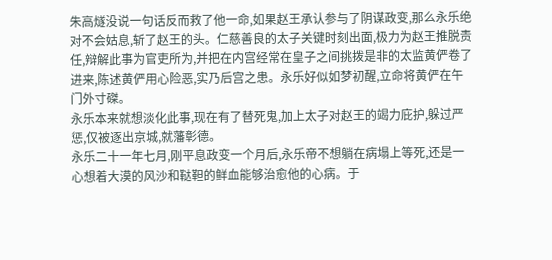朱高燧没说一句话反而救了他一命,如果赵王承认参与了阴谋政变,那么永乐绝对不会姑息,斩了赵王的头。仁慈善良的太子关键时刻出面,极力为赵王推脱责任,辩解此事为官吏所为,并把在内宫经常在皇子之间挑拨是非的太监黄俨卷了进来,陈述黄俨用心险恶,实乃后宫之患。永乐好似如梦初醒,立命将黄俨在午门外寸磔。
永乐本来就想淡化此事,现在有了替死鬼,加上太子对赵王的竭力庇护,躲过严惩,仅被逐出京城,就藩彰德。
永乐二十一年七月,刚平息政变一个月后,永乐帝不想躺在病塌上等死,还是一心想着大漠的风沙和鞑靼的鲜血能够治愈他的心病。于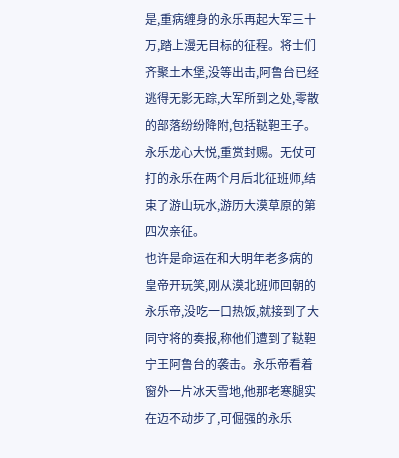是,重病缠身的永乐再起大军三十万,踏上漫无目标的征程。将士们齐聚土木堡,没等出击,阿鲁台已经逃得无影无踪,大军所到之处,零散的部落纷纷降附,包括鞑靼王子。永乐龙心大悦,重赏封赐。无仗可打的永乐在两个月后北征班师,结束了游山玩水,游历大漠草原的第四次亲征。
也许是命运在和大明年老多病的皇帝开玩笑,刚从漠北班师回朝的永乐帝,没吃一口热饭,就接到了大同守将的奏报,称他们遭到了鞑靼宁王阿鲁台的袭击。永乐帝看着窗外一片冰天雪地,他那老寒腿实在迈不动步了,可倔强的永乐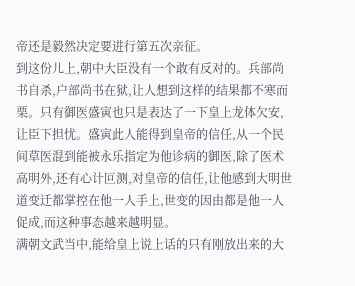帝还是毅然决定要进行第五次亲征。
到这份儿上,朝中大臣没有一个敢有反对的。兵部尚书自杀,户部尚书在狱,让人想到这样的结果都不寒而栗。只有御医盛寅也只是表达了一下皇上龙体欠安,让臣下担忧。盛寅此人能得到皇帝的信任,从一个民间草医混到能被永乐指定为他诊病的御医,除了医术高明外,还有心计叵测,对皇帝的信任,让他感到大明世道变迁都掌控在他一人手上,世变的因由都是他一人促成,而这种事态越来越明显。
满朝文武当中,能给皇上说上话的只有刚放出来的大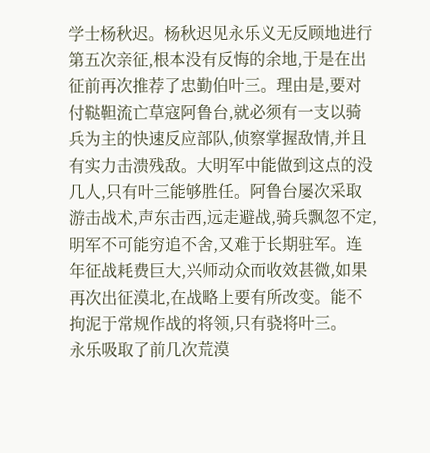学士杨秋迟。杨秋迟见永乐义无反顾地进行第五次亲征,根本没有反悔的余地,于是在出征前再次推荐了忠勤伯叶三。理由是,要对付鞑靼流亡草寇阿鲁台,就必须有一支以骑兵为主的快速反应部队,侦察掌握敌情,并且有实力击溃残敌。大明军中能做到这点的没几人,只有叶三能够胜任。阿鲁台屡次采取游击战术,声东击西,远走避战,骑兵飘忽不定,明军不可能穷追不舍,又难于长期驻军。连年征战耗费巨大,兴师动众而收效甚微,如果再次出征漠北,在战略上要有所改变。能不拘泥于常规作战的将领,只有骁将叶三。
永乐吸取了前几次荒漠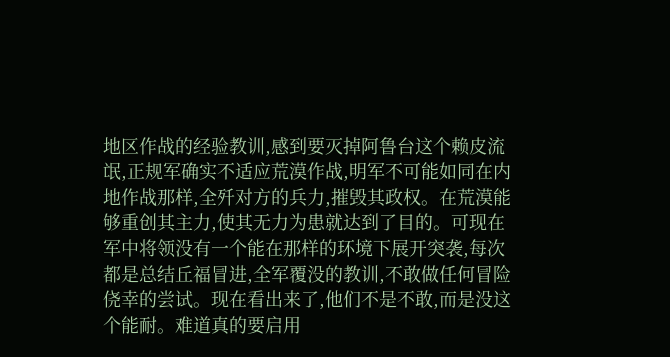地区作战的经验教训,感到要灭掉阿鲁台这个赖皮流氓,正规军确实不适应荒漠作战,明军不可能如同在内地作战那样,全歼对方的兵力,摧毁其政权。在荒漠能够重创其主力,使其无力为患就达到了目的。可现在军中将领没有一个能在那样的环境下展开突袭,每次都是总结丘福冒进,全军覆没的教训,不敢做任何冒险侥幸的尝试。现在看出来了,他们不是不敢,而是没这个能耐。难道真的要启用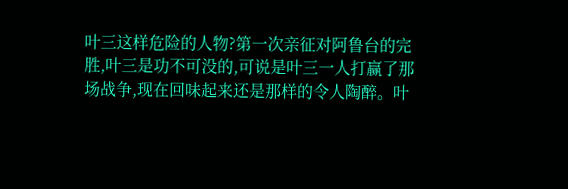叶三这样危险的人物?第一次亲征对阿鲁台的完胜,叶三是功不可没的,可说是叶三一人打赢了那场战争,现在回味起来还是那样的令人陶醉。叶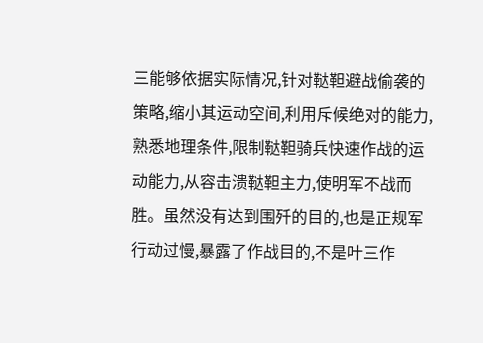三能够依据实际情况,针对鞑靼避战偷袭的策略,缩小其运动空间,利用斥候绝对的能力,熟悉地理条件,限制鞑靼骑兵快速作战的运动能力,从容击溃鞑靼主力,使明军不战而胜。虽然没有达到围歼的目的,也是正规军行动过慢,暴露了作战目的,不是叶三作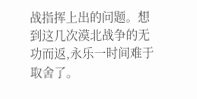战指挥上出的问题。想到这几次漠北战争的无功而返,永乐一时间难于取舍了。